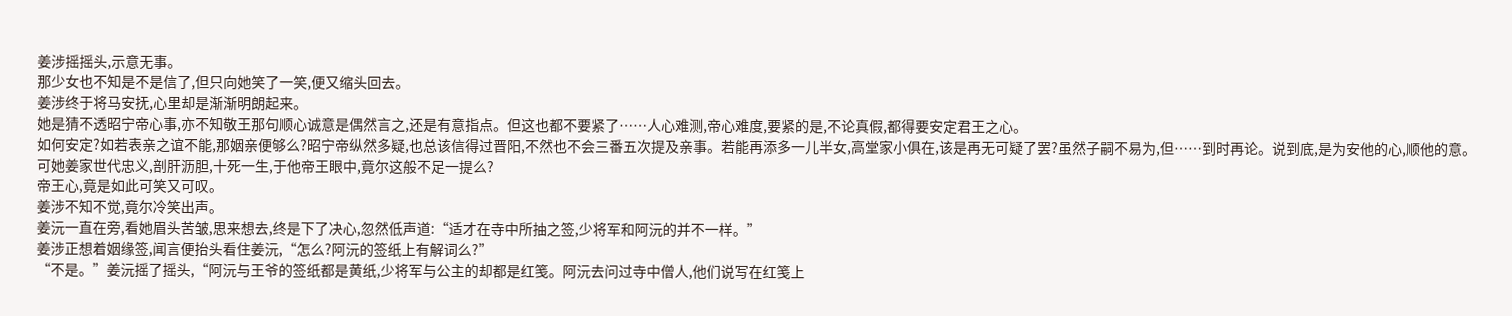姜涉摇摇头,示意无事。
那少女也不知是不是信了,但只向她笑了一笑,便又缩头回去。
姜涉终于将马安抚,心里却是渐渐明朗起来。
她是猜不透昭宁帝心事,亦不知敬王那句顺心诚意是偶然言之,还是有意指点。但这也都不要紧了……人心难测,帝心难度,要紧的是,不论真假,都得要安定君王之心。
如何安定?如若表亲之谊不能,那姻亲便够么?昭宁帝纵然多疑,也总该信得过晋阳,不然也不会三番五次提及亲事。若能再添多一儿半女,高堂家小俱在,该是再无可疑了罢?虽然子嗣不易为,但……到时再论。说到底,是为安他的心,顺他的意。
可她姜家世代忠义,剖肝沥胆,十死一生,于他帝王眼中,竟尔这般不足一提么?
帝王心,竟是如此可笑又可叹。
姜涉不知不觉,竟尔冷笑出声。
姜沅一直在旁,看她眉头苦皱,思来想去,终是下了决心,忽然低声道:“适才在寺中所抽之签,少将军和阿沅的并不一样。”
姜涉正想着姻缘签,闻言便抬头看住姜沅,“怎么?阿沅的签纸上有解词么?”
“不是。”姜沅摇了摇头,“阿沅与王爷的签纸都是黄纸,少将军与公主的却都是红笺。阿沅去问过寺中僧人,他们说写在红笺上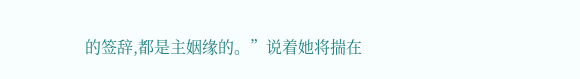的签辞,都是主姻缘的。”说着她将揣在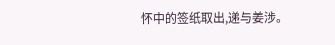怀中的签纸取出,递与姜涉。